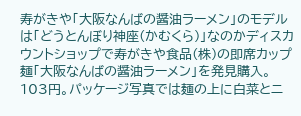寿がきや「大阪なんばの醤油ラーメン」のモデルは「どうとんぼり神座(かむくら)」なのかディスカウントショップで寿がきや食品(株)の即席カップ麺「大阪なんばの醤油ラーメン」を発見購入。103円。パッケージ写真では麺の上に白菜とニ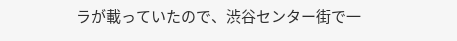ラが載っていたので、渋谷センター街で一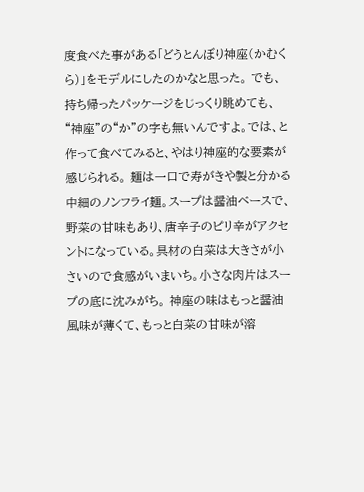度食べた事がある「どうとんぼり神座(かむくら)」をモデルにしたのかなと思った。 でも、持ち帰ったパッケージをじっくり眺めても、“神座”の“か”の字も無いんですよ。では、と作って食べてみると、やはり神座的な要素が感じられる。 麺は一口で寿がきや製と分かる中細のノンフライ麺。スープは醤油ベースで、野菜の甘味もあり、唐辛子のピリ辛がアクセントになっている。具材の白菜は大きさが小さいので食感がいまいち。小さな肉片はスープの底に沈みがち。 神座の味はもっと醤油風味が薄くて、もっと白菜の甘味が溶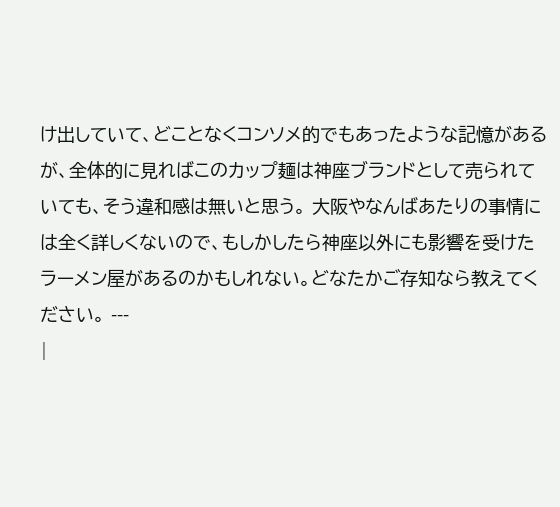け出していて、どことなくコンソメ的でもあったような記憶があるが、全体的に見ればこのカップ麺は神座ブランドとして売られていても、そう違和感は無いと思う。 大阪やなんばあたりの事情には全く詳しくないので、もしかしたら神座以外にも影響を受けたラーメン屋があるのかもしれない。どなたかご存知なら教えてください。 ---
|